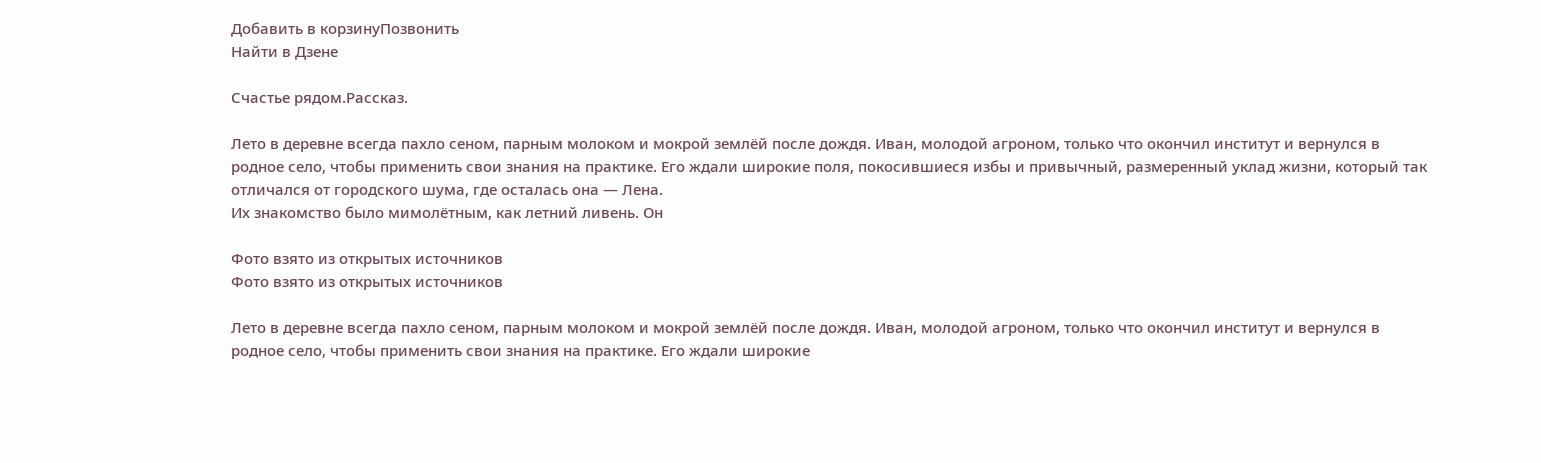Добавить в корзинуПозвонить
Найти в Дзене

Счастье рядом.Рассказ.

Лето в деревне всегда пахло сеном, парным молоком и мокрой землёй после дождя. Иван, молодой агроном, только что окончил институт и вернулся в родное село, чтобы применить свои знания на практике. Его ждали широкие поля, покосившиеся избы и привычный, размеренный уклад жизни, который так отличался от городского шума, где осталась она — Лена.
Их знакомство было мимолётным, как летний ливень. Он

Фото взято из открытых источников
Фото взято из открытых источников

Лето в деревне всегда пахло сеном, парным молоком и мокрой землёй после дождя. Иван, молодой агроном, только что окончил институт и вернулся в родное село, чтобы применить свои знания на практике. Его ждали широкие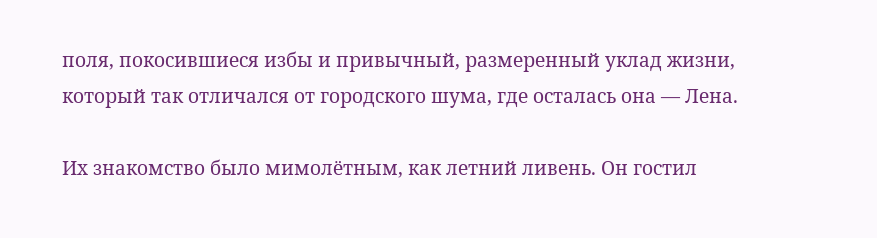поля, покосившиеся избы и привычный, размеренный уклад жизни, который так отличался от городского шума, где осталась она — Лена.

Их знакомство было мимолётным, как летний ливень. Он гостил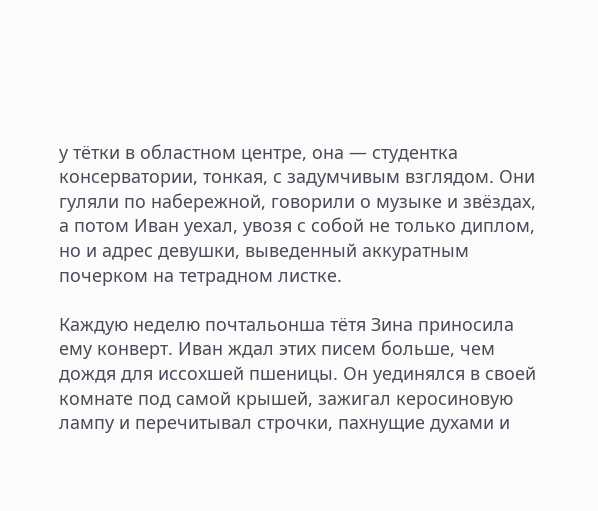у тётки в областном центре, она — студентка консерватории, тонкая, с задумчивым взглядом. Они гуляли по набережной, говорили о музыке и звёздах, а потом Иван уехал, увозя с собой не только диплом, но и адрес девушки, выведенный аккуратным почерком на тетрадном листке.

Каждую неделю почтальонша тётя Зина приносила ему конверт. Иван ждал этих писем больше, чем дождя для иссохшей пшеницы. Он уединялся в своей комнате под самой крышей, зажигал керосиновую лампу и перечитывал строчки, пахнущие духами и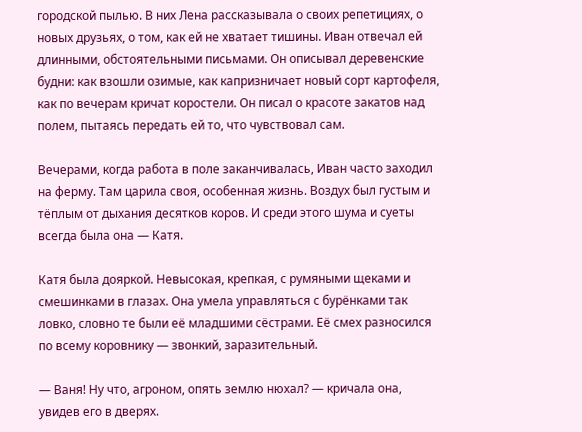городской пылью. В них Лена рассказывала о своих репетициях, о новых друзьях, о том, как ей не хватает тишины. Иван отвечал ей длинными, обстоятельными письмами. Он описывал деревенские будни: как взошли озимые, как капризничает новый сорт картофеля, как по вечерам кричат коростели. Он писал о красоте закатов над полем, пытаясь передать ей то, что чувствовал сам.

Вечерами, когда работа в поле заканчивалась, Иван часто заходил на ферму. Там царила своя, особенная жизнь. Воздух был густым и тёплым от дыхания десятков коров. И среди этого шума и суеты всегда была она — Катя.

Катя была дояркой. Невысокая, крепкая, с румяными щеками и смешинками в глазах. Она умела управляться с бурёнками так ловко, словно те были её младшими сёстрами. Её смех разносился по всему коровнику — звонкий, заразительный.

— Ваня! Ну что, агроном, опять землю нюхал? — кричала она, увидев его в дверях.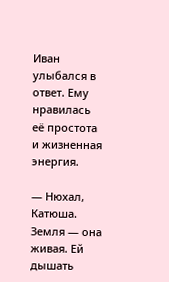Иван улыбался в ответ. Ему нравилась её простота и жизненная энергия.

— Нюхал, Катюша. Земля — она живая. Ей дышать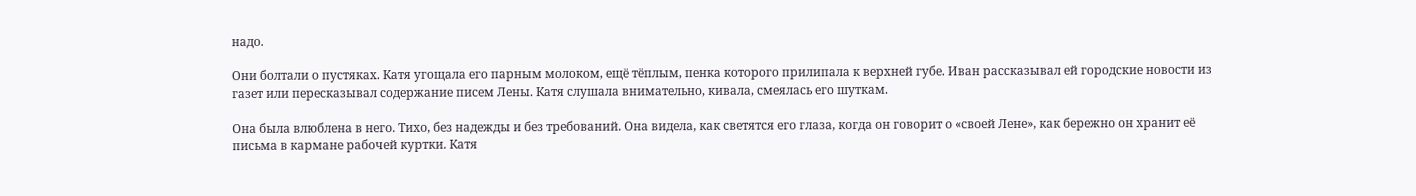надо.

Они болтали о пустяках. Катя угощала его парным молоком, ещё тёплым, пенка которого прилипала к верхней губе. Иван рассказывал ей городские новости из газет или пересказывал содержание писем Лены. Катя слушала внимательно, кивала, смеялась его шуткам.

Она была влюблена в него. Тихо, без надежды и без требований. Она видела, как светятся его глаза, когда он говорит о «своей Лене», как бережно он хранит её письма в кармане рабочей куртки. Катя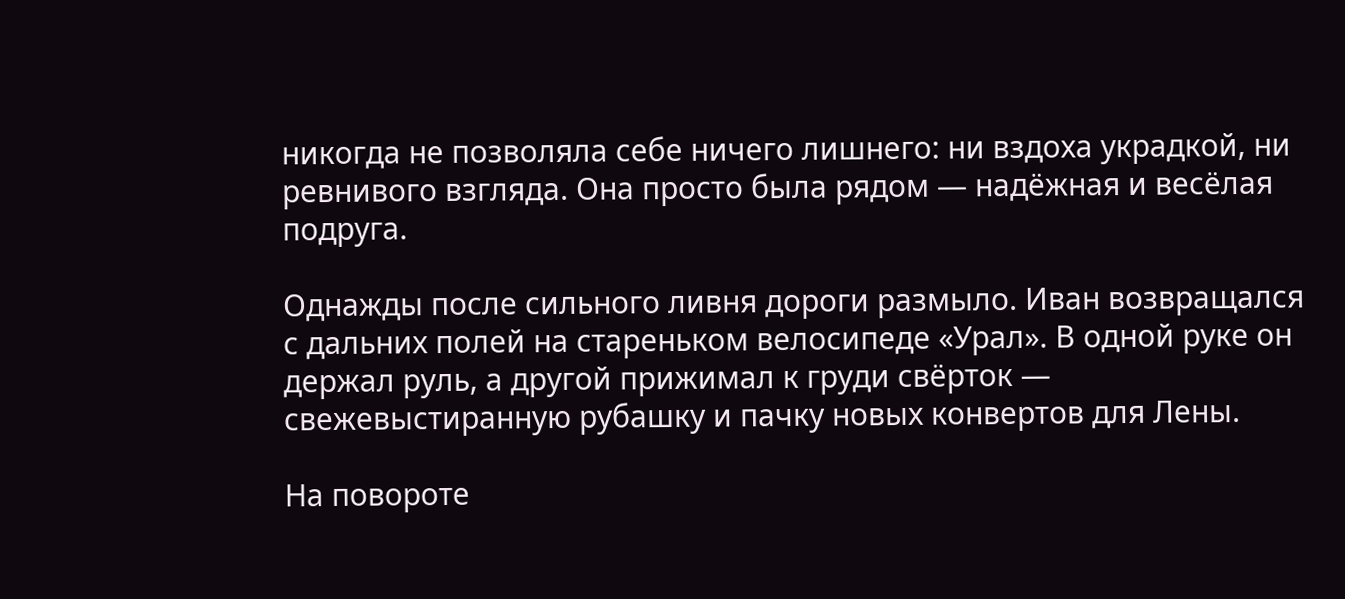никогда не позволяла себе ничего лишнего: ни вздоха украдкой, ни ревнивого взгляда. Она просто была рядом — надёжная и весёлая подруга.

Однажды после сильного ливня дороги размыло. Иван возвращался с дальних полей на стареньком велосипеде «Урал». В одной руке он держал руль, а другой прижимал к груди свёрток — свежевыстиранную рубашку и пачку новых конвертов для Лены.

На повороте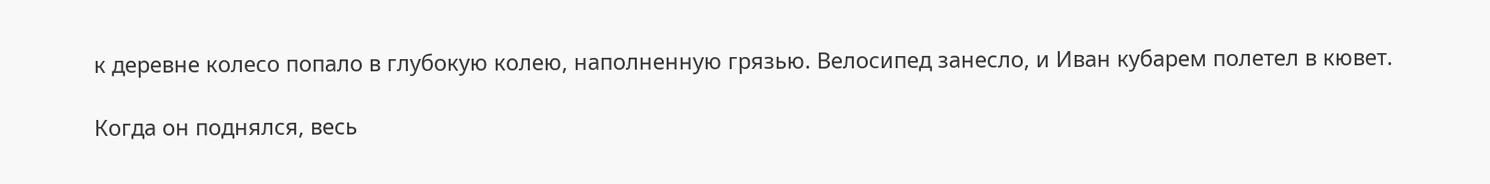к деревне колесо попало в глубокую колею, наполненную грязью. Велосипед занесло, и Иван кубарем полетел в кювет.

Когда он поднялся, весь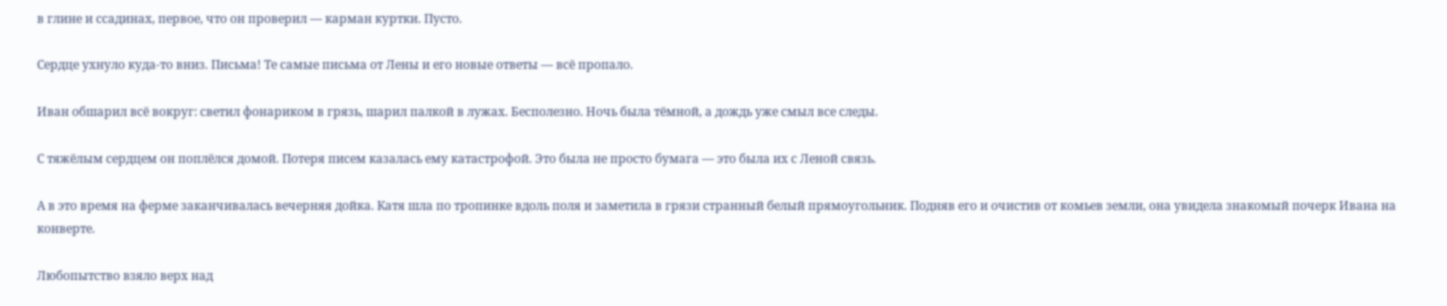в глине и ссадинах, первое, что он проверил — карман куртки. Пусто.

Сердце ухнуло куда-то вниз. Письма! Те самые письма от Лены и его новые ответы — всё пропало.

Иван обшарил всё вокруг: светил фонариком в грязь, шарил палкой в лужах. Бесполезно. Ночь была тёмной, а дождь уже смыл все следы.

С тяжёлым сердцем он поплёлся домой. Потеря писем казалась ему катастрофой. Это была не просто бумага — это была их с Леной связь.

А в это время на ферме заканчивалась вечерняя дойка. Катя шла по тропинке вдоль поля и заметила в грязи странный белый прямоугольник. Подняв его и очистив от комьев земли, она увидела знакомый почерк Ивана на конверте.

Любопытство взяло верх над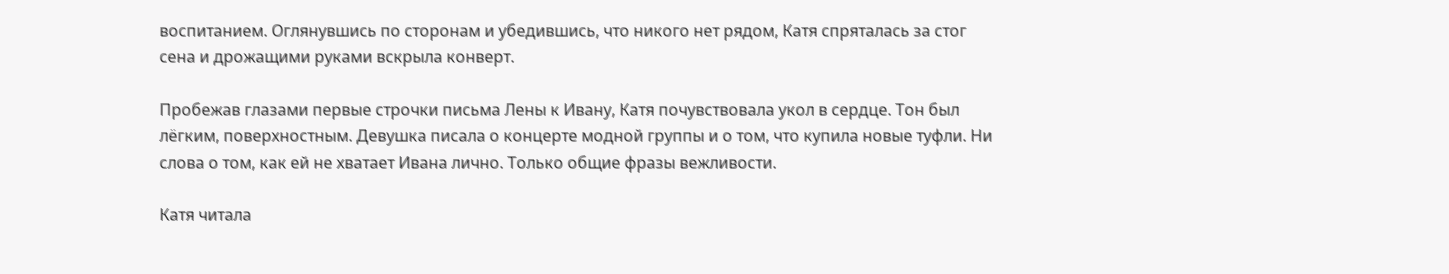воспитанием. Оглянувшись по сторонам и убедившись, что никого нет рядом, Катя спряталась за стог сена и дрожащими руками вскрыла конверт.

Пробежав глазами первые строчки письма Лены к Ивану, Катя почувствовала укол в сердце. Тон был лёгким, поверхностным. Девушка писала о концерте модной группы и о том, что купила новые туфли. Ни слова о том, как ей не хватает Ивана лично. Только общие фразы вежливости.

Катя читала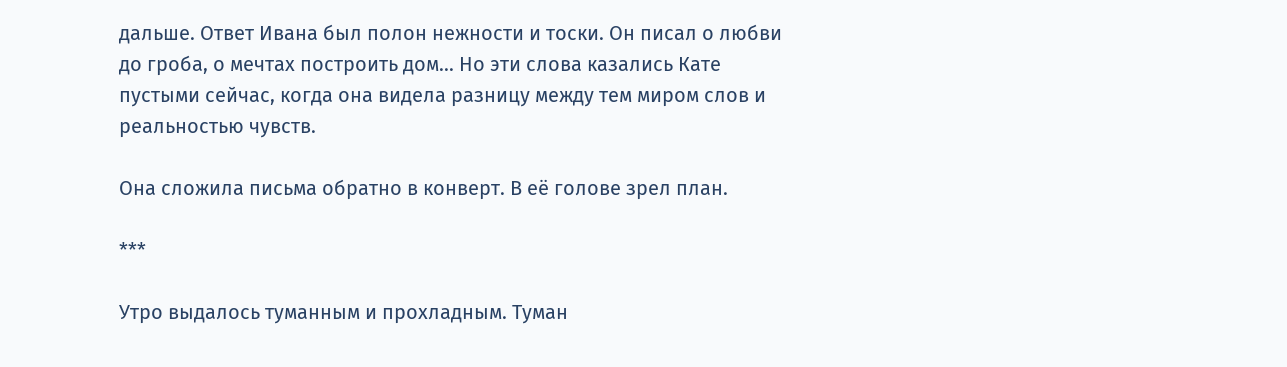дальше. Ответ Ивана был полон нежности и тоски. Он писал о любви до гроба, о мечтах построить дом... Но эти слова казались Кате пустыми сейчас, когда она видела разницу между тем миром слов и реальностью чувств.

Она сложила письма обратно в конверт. В её голове зрел план.

***

Утро выдалось туманным и прохладным. Туман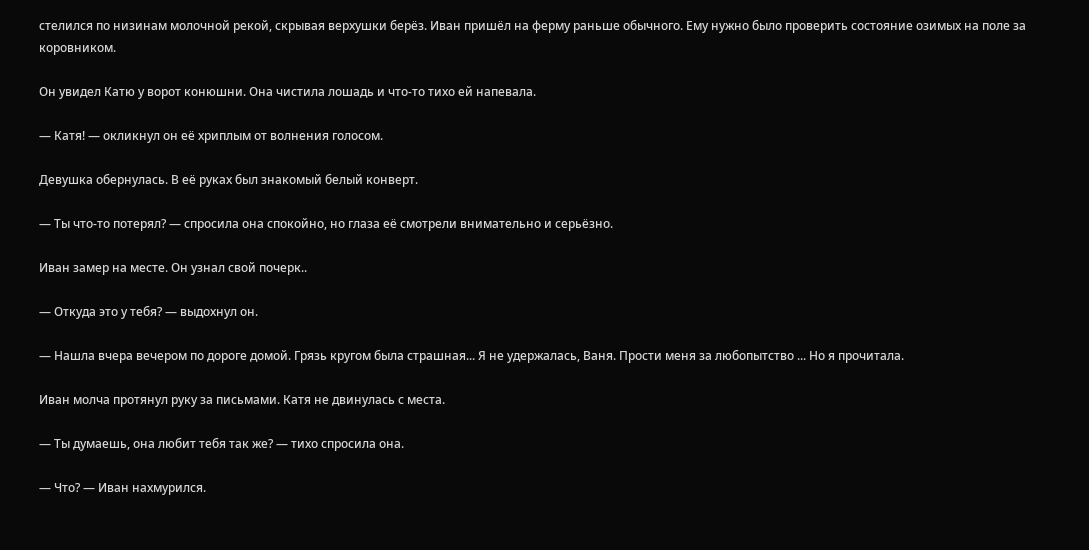стелился по низинам молочной рекой, скрывая верхушки берёз. Иван пришёл на ферму раньше обычного. Ему нужно было проверить состояние озимых на поле за коровником.

Он увидел Катю у ворот конюшни. Она чистила лошадь и что-то тихо ей напевала.

— Катя! — окликнул он её хриплым от волнения голосом.

Девушка обернулась. В её руках был знакомый белый конверт.

— Ты что-то потерял? — спросила она спокойно, но глаза её смотрели внимательно и серьёзно.

Иван замер на месте. Он узнал свой почерк..

— Откуда это у тебя? — выдохнул он.

— Нашла вчера вечером по дороге домой. Грязь кругом была страшная... Я не удержалась, Ваня. Прости меня за любопытство ... Но я прочитала.

Иван молча протянул руку за письмами. Катя не двинулась с места.

— Ты думаешь, она любит тебя так же? — тихо спросила она.

— Что? — Иван нахмурился.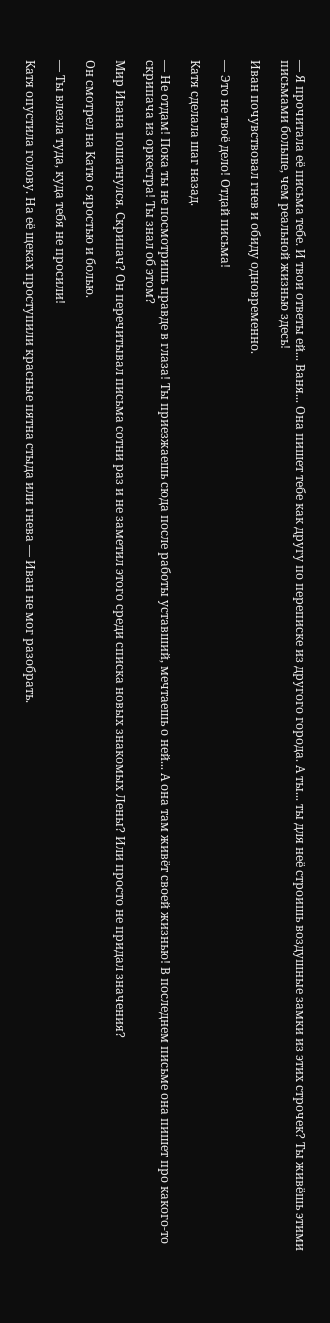— Я прочитала её письма тебе. И твои ответы ей... Ваня... Она пишет тебе как другу по переписке из другого города. А ты... ты для неё строишь воздушные замки из этих строчек? Ты живёшь этими письмами больше, чем реальной жизнью здесь!

Иван почувствовал гнев и обиду одновременно.

— Это не твоё дело! Отдай письма!

Катя сделала шаг назад.

— Не отдам! Пока ты не посмотришь правде в глаза! Ты приезжаешь сюда после работы уставший, мечтаешь о ней... А она там живёт своей жизнью! В последнем письме она пишет про какого-то скрипача из оркестра! Ты знал об этом?

Мир Ивана пошатнулся. Скрипач? Он перечитывал письма сотни раз и не заметил этого среди списка новых знакомых Лены? Или просто не придал значения?

Он смотрел на Катю с яростью и болью.

— Ты влезла туда, куда тебя не просили!

Катя опустила голову. На её щеках проступили красные пятна стыда или гнева — Иван не мог разобрать.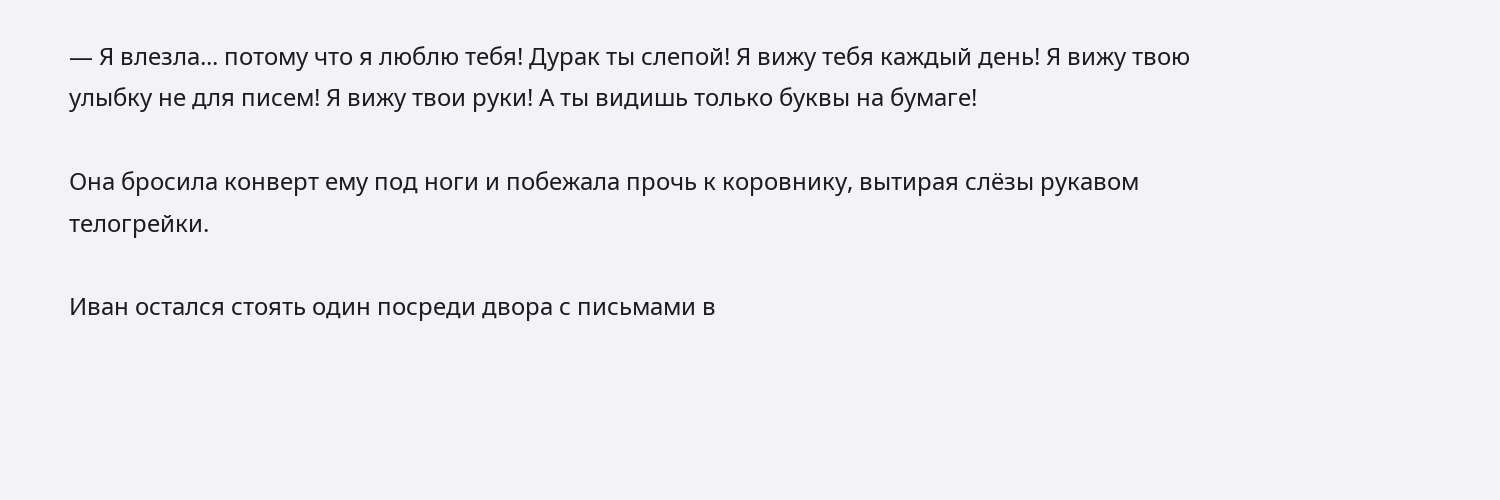— Я влезла... потому что я люблю тебя! Дурак ты слепой! Я вижу тебя каждый день! Я вижу твою улыбку не для писем! Я вижу твои руки! А ты видишь только буквы на бумаге!

Она бросила конверт ему под ноги и побежала прочь к коровнику, вытирая слёзы рукавом телогрейки.

Иван остался стоять один посреди двора с письмами в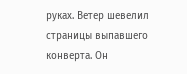руках. Ветер шевелил страницы выпавшего конверта. Он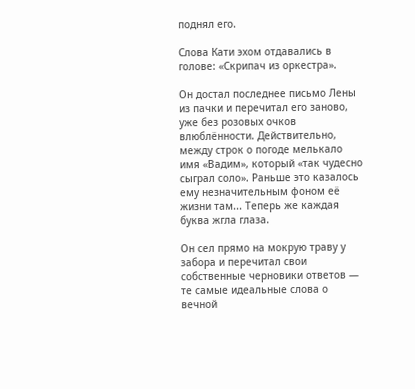поднял его.

Слова Кати эхом отдавались в голове: «Скрипач из оркестра».

Он достал последнее письмо Лены из пачки и перечитал его заново, уже без розовых очков влюблённости. Действительно, между строк о погоде мелькало имя «Вадим», который «так чудесно сыграл соло». Раньше это казалось ему незначительным фоном её жизни там... Теперь же каждая буква жгла глаза.

Он сел прямо на мокрую траву у забора и перечитал свои собственные черновики ответов — те самые идеальные слова о вечной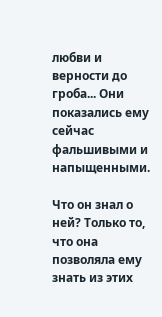любви и верности до гроба... Они показались ему сейчас фальшивыми и напыщенными.

Что он знал о ней? Только то, что она позволяла ему знать из этих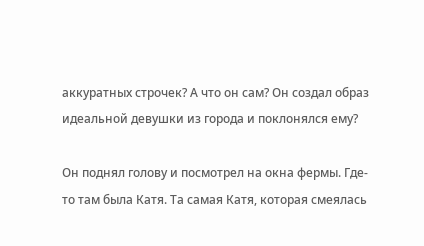аккуратных строчек? А что он сам? Он создал образ идеальной девушки из города и поклонялся ему?

Он поднял голову и посмотрел на окна фермы. Где-то там была Катя. Та самая Катя, которая смеялась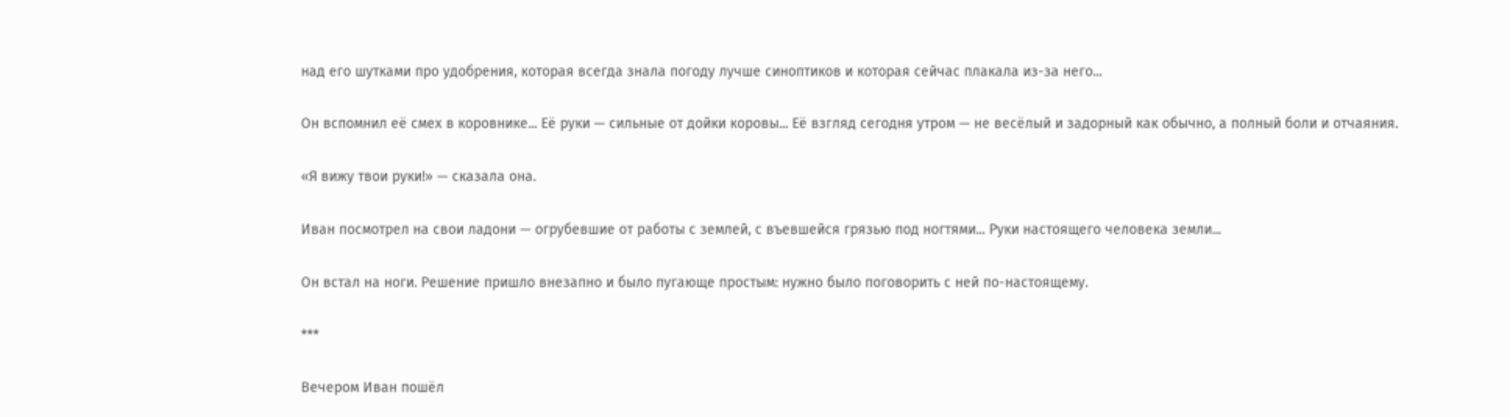над его шутками про удобрения, которая всегда знала погоду лучше синоптиков и которая сейчас плакала из-за него...

Он вспомнил её смех в коровнике... Её руки — сильные от дойки коровы... Её взгляд сегодня утром — не весёлый и задорный как обычно, а полный боли и отчаяния.

«Я вижу твои руки!» — сказала она.

Иван посмотрел на свои ладони — огрубевшие от работы с землей, с въевшейся грязью под ногтями... Руки настоящего человека земли...

Он встал на ноги. Решение пришло внезапно и было пугающе простым: нужно было поговорить с ней по-настоящему.

***

Вечером Иван пошёл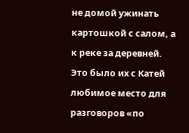не домой ужинать картошкой с салом, а к реке за деревней. Это было их с Катей любимое место для разговоров «по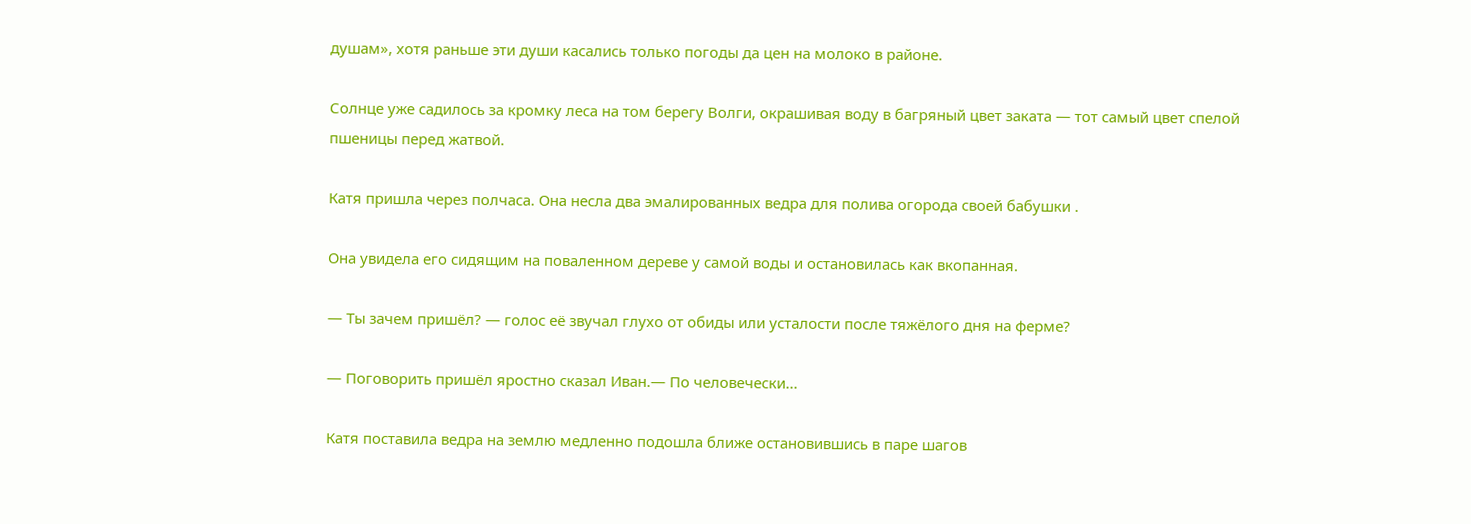душам», хотя раньше эти души касались только погоды да цен на молоко в районе.

Солнце уже садилось за кромку леса на том берегу Волги, окрашивая воду в багряный цвет заката — тот самый цвет спелой пшеницы перед жатвой.

Катя пришла через полчаса. Она несла два эмалированных ведра для полива огорода своей бабушки .

Она увидела его сидящим на поваленном дереве у самой воды и остановилась как вкопанная.

— Ты зачем пришёл? — голос её звучал глухо от обиды или усталости после тяжёлого дня на ферме?

— Поговорить пришёл яростно сказал Иван.— По человечески...

Катя поставила ведра на землю медленно подошла ближе остановившись в паре шагов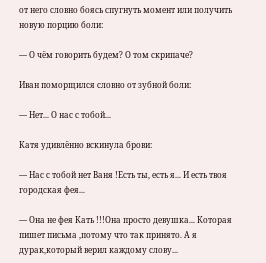от него словно боясь спугнуть момент или получить новую порцию боли:

— О чём говорить будем? О том скрипаче?

Иван поморщился словно от зубной боли:

— Нет... О нас с тобой...

Катя удивлённо вскинула брови:

— Нас с тобой нет Ваня !Есть ты, есть я... И есть твоя городская фея...

— Она не фея Кать !!!Она просто девушка... Которая пишет письма ,потому что так принято. А я дурак,который верил каждому слову...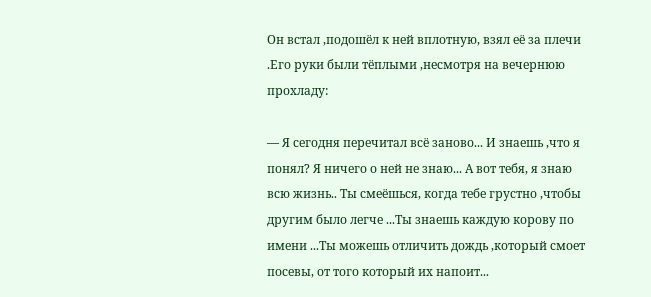Он встал ,подошёл к ней вплотную, взял её за плечи .Его руки были тёплыми ,несмотря на вечернюю прохладу:

— Я сегодня перечитал всё заново... И знаешь ,что я понял? Я ничего о ней не знаю... А вот тебя, я знаю всю жизнь.. Ты смеёшься, когда тебе грустно ,чтобы другим было легче ...Ты знаешь каждую корову по имени ...Ты можешь отличить дождь ,который смоет посевы, от того который их напоит...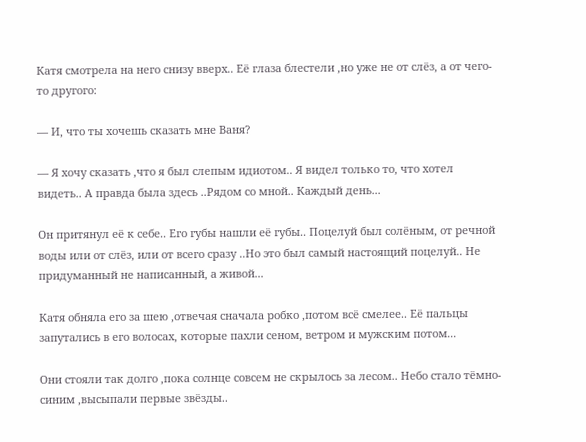Катя смотрела на него снизу вверх.. Её глаза блестели ,но уже не от слёз, а от чего-то другого:

— И, что ты хочешь сказать мне Ваня?

— Я хочу сказать ,что я был слепым идиотом.. Я видел только то, что хотел видеть.. А правда была здесь ..Рядом со мной.. Каждый день...

Он притянул её к себе.. Его губы нашли её губы.. Поцелуй был солёным, от речной воды или от слёз, или от всего сразу ..Но это был самый настоящий поцелуй.. Не придуманный не написанный, а живой...

Катя обняла его за шею ,отвечая сначала робко ,потом всё смелее.. Её пальцы запутались в его волосах, которые пахли сеном, ветром и мужским потом...

Они стояли так долго ,пока солнце совсем не скрылось за лесом.. Небо стало тёмно-синим ,высыпали первые звёзды..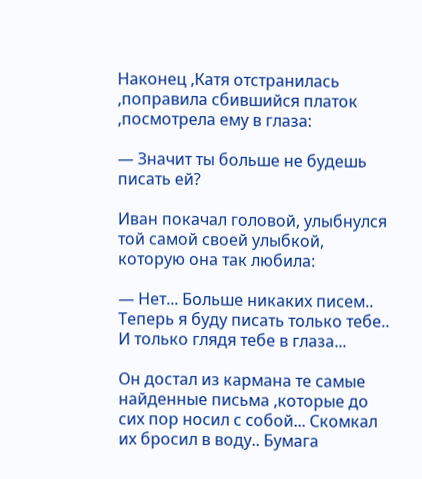Наконец ,Катя отстранилась ,поправила сбившийся платок ,посмотрела ему в глаза:

— Значит ты больше не будешь писать ей?

Иван покачал головой, улыбнулся той самой своей улыбкой, которую она так любила:

— Нет... Больше никаких писем.. Теперь я буду писать только тебе.. И только глядя тебе в глаза...

Он достал из кармана те самые найденные письма ,которые до сих пор носил с собой... Скомкал их бросил в воду.. Бумага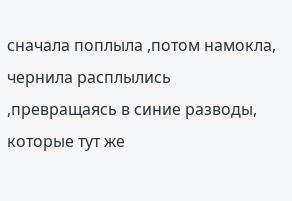сначала поплыла ,потом намокла, чернила расплылись ,превращаясь в синие разводы, которые тут же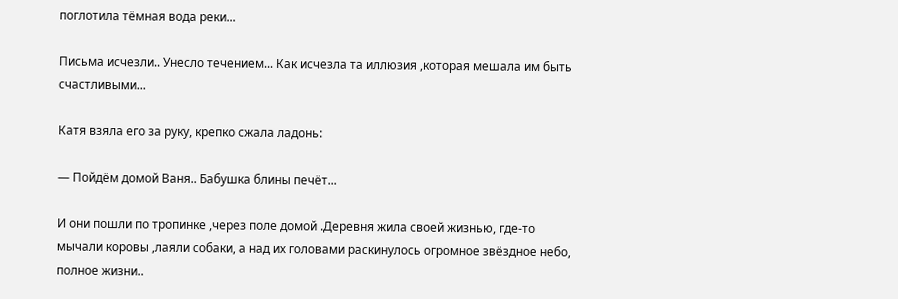поглотила тёмная вода реки...

Письма исчезли.. Унесло течением... Как исчезла та иллюзия ,которая мешала им быть счастливыми...

Катя взяла его за руку, крепко сжала ладонь:

— Пойдём домой Ваня.. Бабушка блины печёт...

И они пошли по тропинке ,через поле домой .Деревня жила своей жизнью, где-то мычали коровы ,лаяли собаки, а над их головами раскинулось огромное звёздное небо, полное жизни..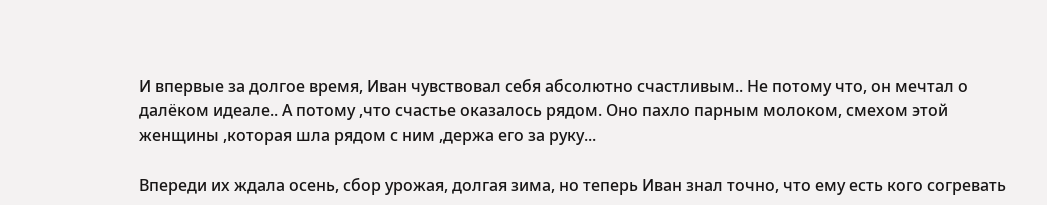И впервые за долгое время, Иван чувствовал себя абсолютно счастливым.. Не потому что, он мечтал о далёком идеале.. А потому ,что счастье оказалось рядом. Оно пахло парным молоком, смехом этой женщины ,которая шла рядом с ним ,держа его за руку...

Впереди их ждала осень, сбор урожая, долгая зима, но теперь Иван знал точно, что ему есть кого согревать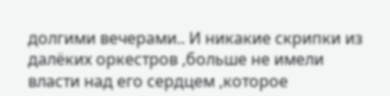долгими вечерами.. И никакие скрипки из далёких оркестров ,больше не имели власти над его сердцем ,которое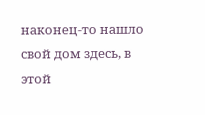наконец-то нашло свой дом здесь, в этой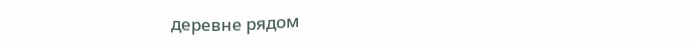деревне рядом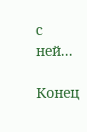с ней...

Конец